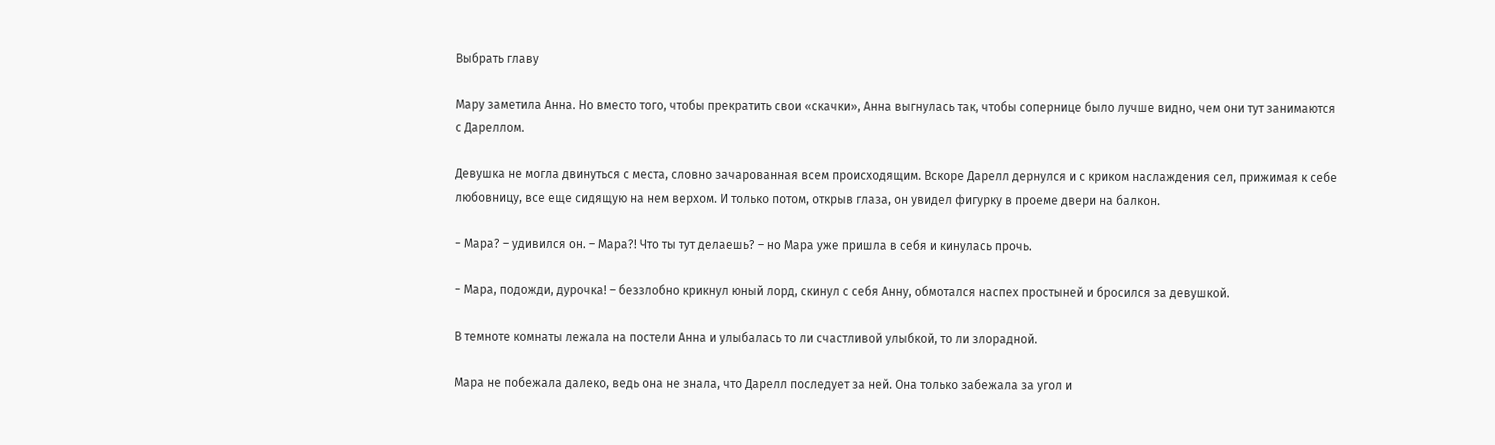Выбрать главу

Мару заметила Анна. Но вместо того, чтобы прекратить свои «скачки», Анна выгнулась так, чтобы сопернице было лучше видно, чем они тут занимаются с Дареллом.

Девушка не могла двинуться с места, словно зачарованная всем происходящим. Вскоре Дарелл дернулся и с криком наслаждения сел, прижимая к себе любовницу, все еще сидящую на нем верхом. И только потом, открыв глаза, он увидел фигурку в проеме двери на балкон.

− Мара? – удивился он. – Мара?! Что ты тут делаешь? – но Мара уже пришла в себя и кинулась прочь.

− Мара, подожди, дурочка! – беззлобно крикнул юный лорд, скинул с себя Анну, обмотался наспех простыней и бросился за девушкой.

В темноте комнаты лежала на постели Анна и улыбалась то ли счастливой улыбкой, то ли злорадной.

Мара не побежала далеко, ведь она не знала, что Дарелл последует за ней. Она только забежала за угол и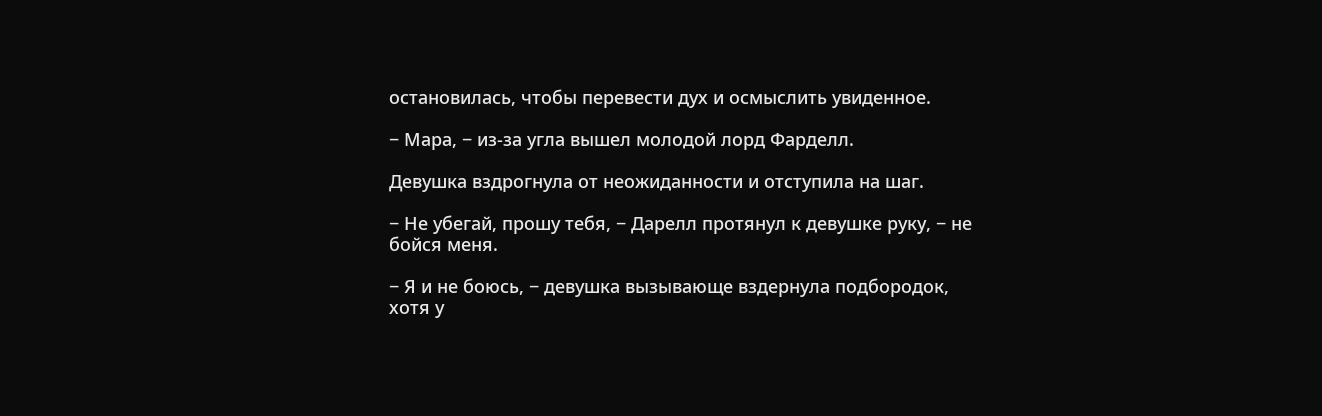остановилась, чтобы перевести дух и осмыслить увиденное.

− Мара, − из-за угла вышел молодой лорд Фарделл.

Девушка вздрогнула от неожиданности и отступила на шаг.

− Не убегай, прошу тебя, − Дарелл протянул к девушке руку, − не бойся меня.

− Я и не боюсь, − девушка вызывающе вздернула подбородок, хотя у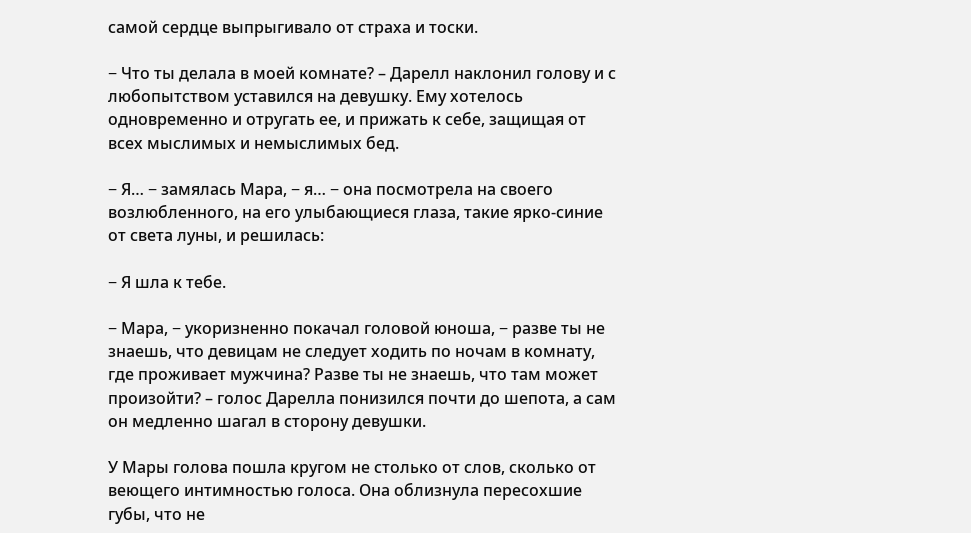самой сердце выпрыгивало от страха и тоски.

− Что ты делала в моей комнате? – Дарелл наклонил голову и с любопытством уставился на девушку. Ему хотелось одновременно и отругать ее, и прижать к себе, защищая от всех мыслимых и немыслимых бед.

− Я… − замялась Мара, − я… − она посмотрела на своего возлюбленного, на его улыбающиеся глаза, такие ярко-синие от света луны, и решилась:

− Я шла к тебе.

− Мара, − укоризненно покачал головой юноша, − разве ты не знаешь, что девицам не следует ходить по ночам в комнату, где проживает мужчина? Разве ты не знаешь, что там может произойти? – голос Дарелла понизился почти до шепота, а сам он медленно шагал в сторону девушки.

У Мары голова пошла кругом не столько от слов, сколько от веющего интимностью голоса. Она облизнула пересохшие губы, что не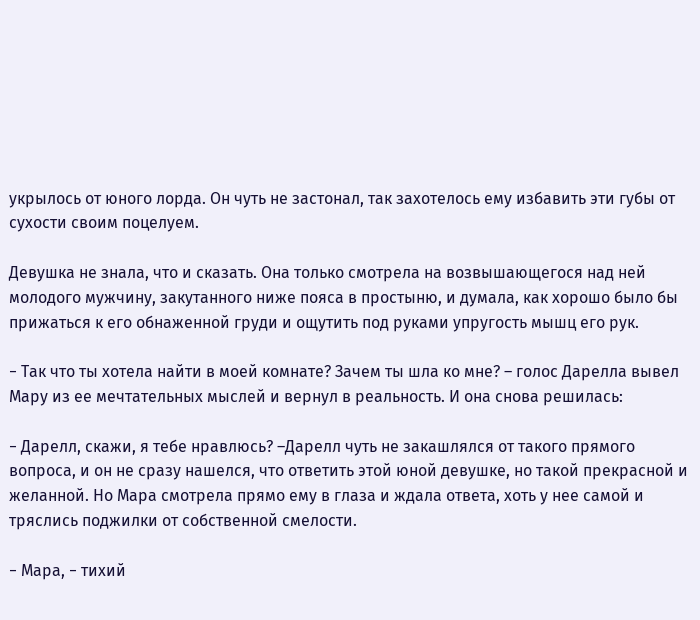укрылось от юного лорда. Он чуть не застонал, так захотелось ему избавить эти губы от сухости своим поцелуем.

Девушка не знала, что и сказать. Она только смотрела на возвышающегося над ней молодого мужчину, закутанного ниже пояса в простыню, и думала, как хорошо было бы прижаться к его обнаженной груди и ощутить под руками упругость мышц его рук.

− Так что ты хотела найти в моей комнате? Зачем ты шла ко мне? – голос Дарелла вывел Мару из ее мечтательных мыслей и вернул в реальность. И она снова решилась:

− Дарелл, скажи, я тебе нравлюсь? –Дарелл чуть не закашлялся от такого прямого вопроса, и он не сразу нашелся, что ответить этой юной девушке, но такой прекрасной и желанной. Но Мара смотрела прямо ему в глаза и ждала ответа, хоть у нее самой и тряслись поджилки от собственной смелости.

− Мара, − тихий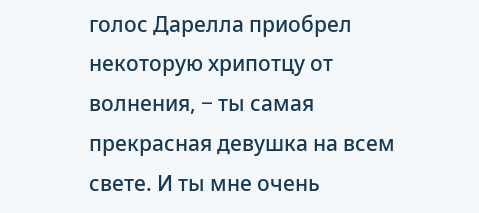голос Дарелла приобрел некоторую хрипотцу от волнения, − ты самая прекрасная девушка на всем свете. И ты мне очень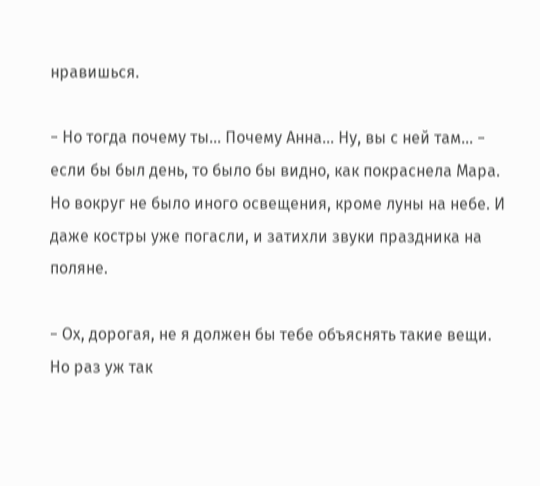нравишься.

− Но тогда почему ты… Почему Анна… Ну, вы с ней там… − если бы был день, то было бы видно, как покраснела Мара. Но вокруг не было иного освещения, кроме луны на небе. И даже костры уже погасли, и затихли звуки праздника на поляне.

− Ох, дорогая, не я должен бы тебе объяснять такие вещи. Но раз уж так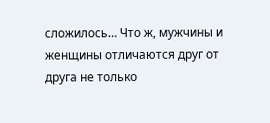сложилось… Что ж, мужчины и женщины отличаются друг от друга не только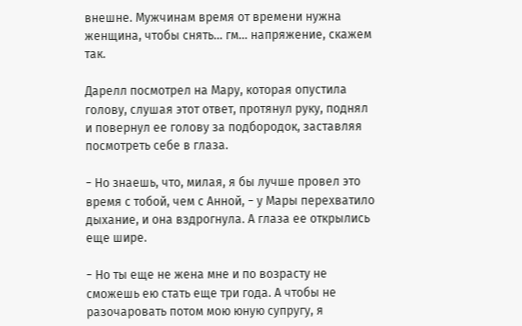внешне. Мужчинам время от времени нужна женщина, чтобы снять… гм… напряжение, скажем так.

Дарелл посмотрел на Мару, которая опустила голову, слушая этот ответ, протянул руку, поднял и повернул ее голову за подбородок, заставляя посмотреть себе в глаза.

− Но знаешь, что, милая, я бы лучше провел это время с тобой, чем с Анной, − у Мары перехватило дыхание, и она вздрогнула. А глаза ее открылись еще шире.

− Но ты еще не жена мне и по возрасту не сможешь ею стать еще три года. А чтобы не разочаровать потом мою юную супругу, я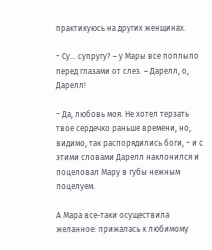практикуюсь на других женщинах.

− Су… супругу? – у Мары все поплыло перед глазами от слез. – Дарелл, о, Дарелл!

− Да, любовь моя. Не хотел терзать твое сердечко раньше времени, но, видимо, так распорядились боги, − и с этими словами Дарелл наклонился и поцеловал Мару в губы нежным поцелуем.

А Мара все-таки осуществила желанное: прижалась к любимому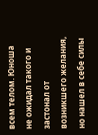всем телом. Юноша не ожидал такого и застонал от возникшего желания, но нашел в себе силы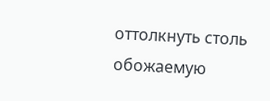оттолкнуть столь обожаемую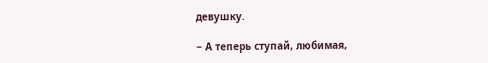девушку.

− А теперь ступай, любимая,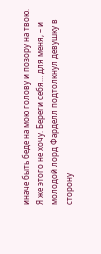иначе быть беде на мою голову и позору на твою. Я же этого не хочу. Береги себя… для меня, – и молодой лорд Фарделл подтолкнул девушку в сторону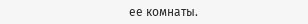ее комнаты.